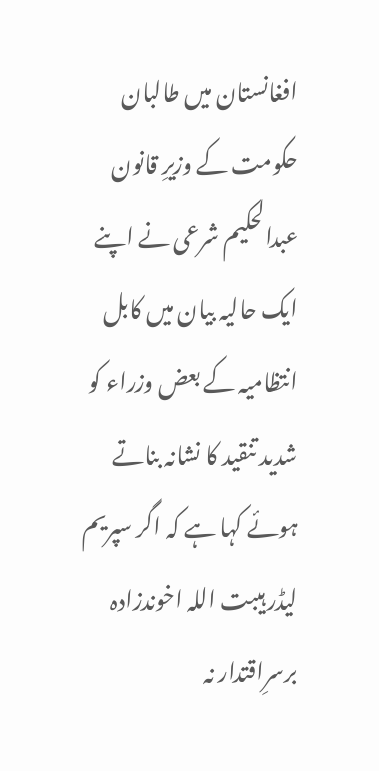افغانستان میں طالبان حکومت کے وزیرِ قانون عبدالحکیم شرعی نے اپنے ایک حالیہ بیان میں کابل انتظامیہ کے بعض وزراء کو شدید تنقید کا نشانہ بناتے ہوئے کہا ہے کہ اگر سپریم لیڈر ہیبت اللہ اخوندزادہ برسرِاقتدار نہ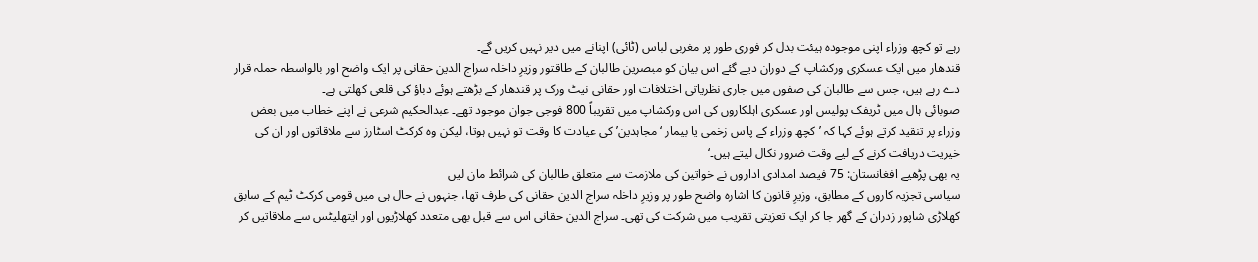رہے تو کچھ وزراء اپنی موجودہ ہیئت بدل کر فوری طور پر مغربی لباس (ٹائی) اپنانے میں دیر نہیں کریں گے۔
قندھار میں ایک عسکری ورکشاپ کے دوران دیے گئے اس بیان کو مبصرین طالبان کے طاقتور وزیرِ داخلہ سراج الدین حقانی پر ایک واضح اور بالواسطہ حملہ قرار دے رہے ہیں، جس سے طالبان کی صفوں میں جاری نظریاتی اختلافات اور حقانی نیٹ ورک پر قندھار کے بڑھتے ہوئے دباؤ کی قلعی کھلتی ہے۔
صوبائی ہال میں ٹریفک پولیس اور عسکری اہلکاروں کی اس ورکشاپ میں تقریباً 800 فوجی جوان موجود تھے۔ عبدالحکیم شرعی نے اپنے خطاب میں بعض وزراء پر تنقید کرتے ہوئے کہا کہ ’کچھ وزراء کے پاس زخمی یا بیمار ‘مجاہدین’ کی عیادت کا وقت تو نہیں ہوتا، لیکن وہ کرکٹ اسٹارز سے ملاقاتوں اور ان کی خیریت دریافت کرنے کے لیے وقت ضرور نکال لیتے ہیں۔‘
یہ بھی پڑھیے افغانستان: 75 فیصد امدادی اداروں نے خواتین کی ملازمت سے متعلق طالبان کی شرائط مان لیں
سیاسی تجزیہ کاروں کے مطابق، وزیرِ قانون کا اشارہ واضح طور پر وزیرِ داخلہ سراج الدین حقانی کی طرف تھا، جنہوں نے حال ہی میں قومی کرکٹ ٹیم کے سابق کھلاڑی شاپور زدران کے گھر جا کر ایک تعزیتی تقریب میں شرکت کی تھی۔ سراج الدین حقانی اس سے قبل بھی متعدد کھلاڑیوں اور ایتھلیٹس سے ملاقاتیں کر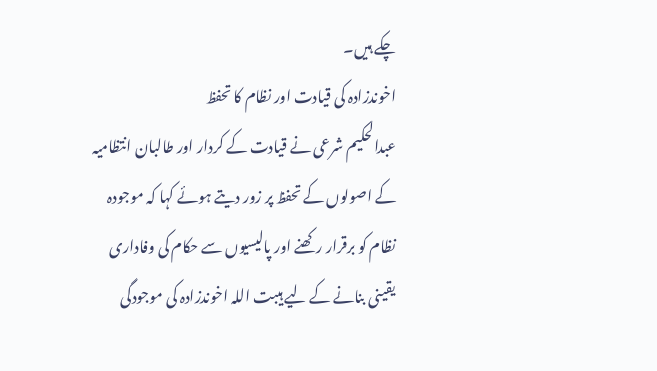چکے ہیں۔
اخوندزادہ کی قیادت اور نظام کا تحفظ
عبدالحکیم شرعی نے قیادت کے کردار اور طالبان انتظامیہ کے اصولوں کے تحفظ پر زور دیتے ہوئے کہا کہ موجودہ نظام کو برقرار رکھنے اور پالیسیوں سے حکام کی وفاداری یقینی بنانے کے لیے ہیبت اللہ اخوندزادہ کی موجودگی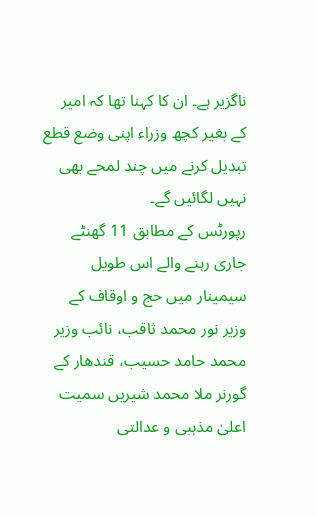ناگزیر ہے۔ ان کا کہنا تھا کہ امیر کے بغیر کچھ وزراء اپنی وضع قطع تبدیل کرنے میں چند لمحے بھی نہیں لگائیں گے۔
رپورٹس کے مطابق 11 گھنٹے جاری رہنے والے اس طویل سیمینار میں حج و اوقاف کے وزیر نور محمد ثاقب، نائب وزیر محمد حامد حسیب، قندھار کے گورنر ملا محمد شیریں سمیت اعلیٰ مذہبی و عدالتی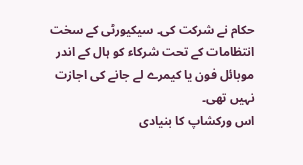حکام نے شرکت کی۔ سیکیورٹی کے سخت انتظامات کے تحت شرکاء کو ہال کے اندر موبائل فون یا کیمرے لے جانے کی اجازت نہیں تھی۔
اس ورکشاپ کا بنیادی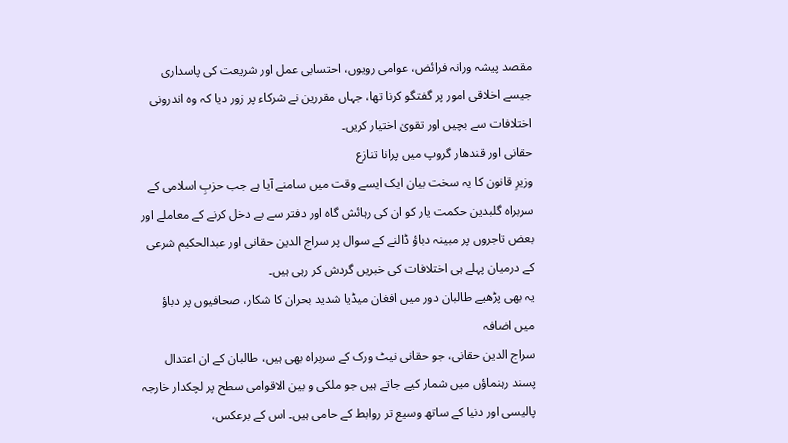مقصد پیشہ ورانہ فرائض، عوامی رویوں، احتسابی عمل اور شریعت کی پاسداری جیسے اخلاقی امور پر گفتگو کرنا تھا، جہاں مقررین نے شرکاء پر زور دیا کہ وہ اندرونی اختلافات سے بچیں اور تقویٰ اختیار کریں۔
حقانی اور قندھار گروپ میں پرانا تنازع
وزیرِ قانون کا یہ سخت بیان ایک ایسے وقت میں سامنے آیا ہے جب حزبِ اسلامی کے سربراہ گلبدین حکمت یار کو ان کی رہائش گاہ اور دفتر سے بے دخل کرنے کے معاملے اور بعض تاجروں پر مبینہ دباؤ ڈالنے کے سوال پر سراج الدین حقانی اور عبدالحکیم شرعی کے درمیان پہلے ہی اختلافات کی خبریں گردش کر رہی ہیں۔
یہ بھی پڑھیے طالبان دور میں افغان میڈیا شدید بحران کا شکار، صحافیوں پر دباؤ میں اضافہ
سراج الدین حقانی، جو حقانی نیٹ ورک کے سربراہ بھی ہیں، طالبان کے ان اعتدال پسند رہنماؤں میں شمار کیے جاتے ہیں جو ملکی و بین الاقوامی سطح پر لچکدار خارجہ پالیسی اور دنیا کے ساتھ وسیع تر روابط کے حامی ہیں۔ اس کے برعکس،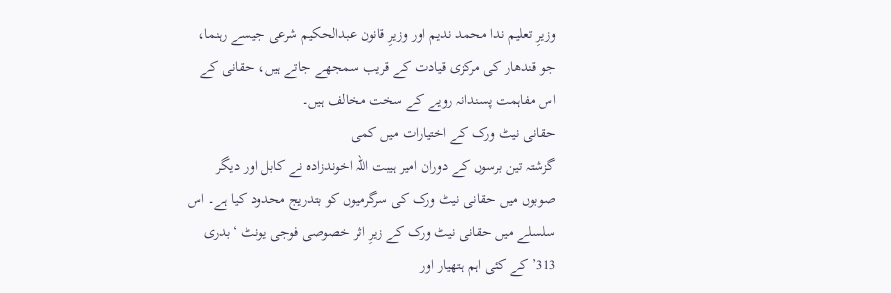وزیرِ تعلیم ندا محمد ندیم اور وزیرِ قانون عبدالحکیم شرعی جیسے رہنما، جو قندھار کی مرکزی قیادت کے قریب سمجھے جاتے ہیں، حقانی کے اس مفاہمت پسندانہ رویے کے سخت مخالف ہیں۔
حقانی نیٹ ورک کے اختیارات میں کمی
گزشتہ تین برسوں کے دوران امیر ہیبت اللہ اخوندزادہ نے کابل اور دیگر صوبوں میں حقانی نیٹ ورک کی سرگرمیوں کو بتدریج محدود کیا ہے۔ اس سلسلے میں حقانی نیٹ ورک کے زیرِ اثر خصوصی فوجی یونٹ ‘بدری 313’ کے کئی اہم ہتھیار اور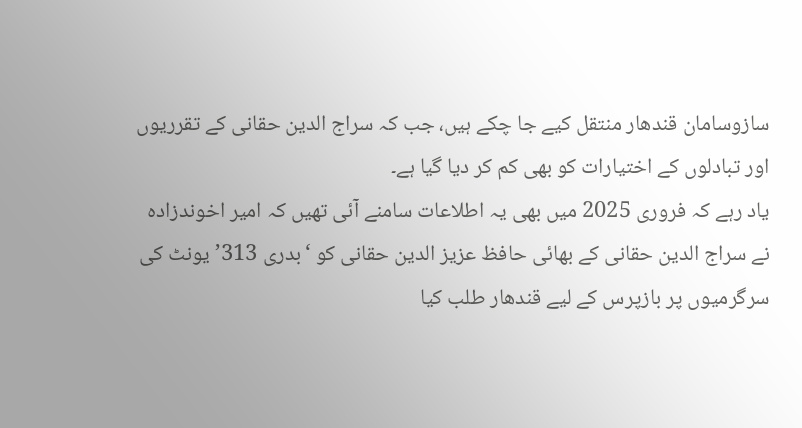سازوسامان قندھار منتقل کیے جا چکے ہیں، جب کہ سراج الدین حقانی کے تقرریوں اور تبادلوں کے اختیارات کو بھی کم کر دیا گیا ہے۔
یاد رہے کہ فروری 2025 میں بھی یہ اطلاعات سامنے آئی تھیں کہ امیر اخوندزادہ نے سراج الدین حقانی کے بھائی حافظ عزیز الدین حقانی کو ‘بدری 313’ یونٹ کی سرگرمیوں پر بازپرس کے لیے قندھار طلب کیا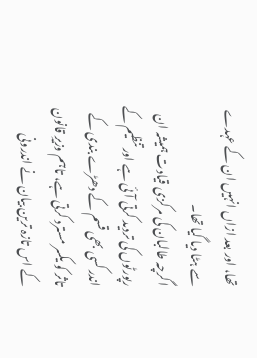تھا، اور بعد ازاں انہیں ان کے عہدے سے ہٹا دیا گیا تھا۔
اگرچہ طالبان کی مرکزی قیادت ہمیشہ ان رپورٹوں کی تردید کرتی آئی ہے اور تنظیم کے اندر کسی بھی قسم کے دھڑے بندی کے تاثر کو یکسر مسترد کرتی ہے، تاہم وزیرِ قانون کے اس تازہ ترین بیان نے اندرونی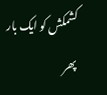کشمکش کو ایک بار پھر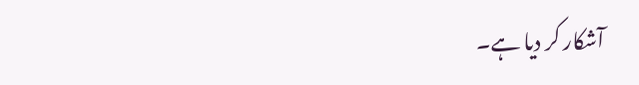آشکار کر دیا ہے۔